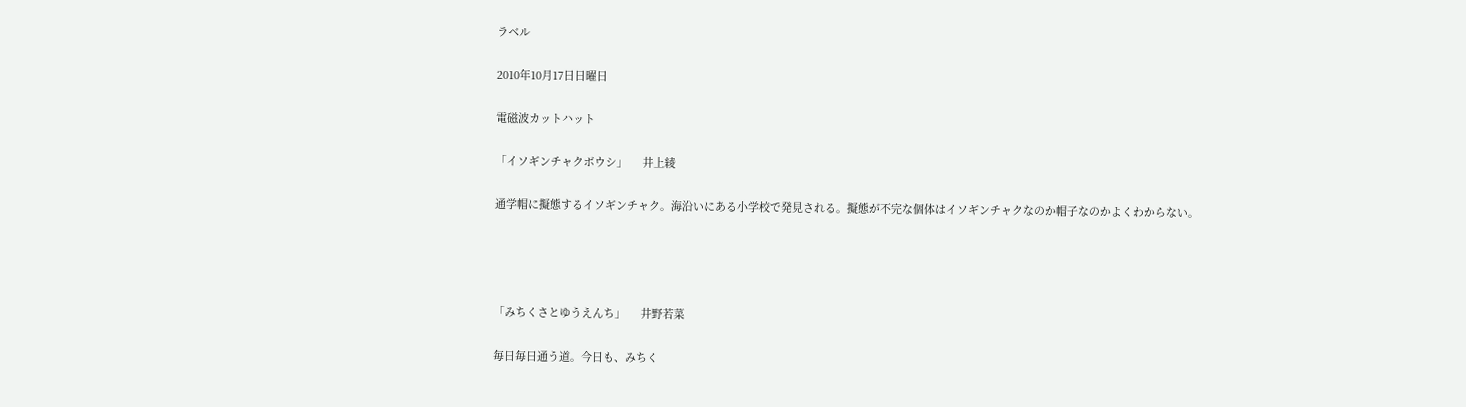ラベル

2010年10月17日日曜日

電磁波カットハット

「イソギンチャクボウシ」     井上綾

通学帽に擬態するイソギンチャク。海沿いにある小学校で発見される。擬態が不完な個体はイソギンチャクなのか帽子なのかよくわからない。




「みちくさとゆうえんち」     井野若菜

毎日毎日通う道。今日も、みちく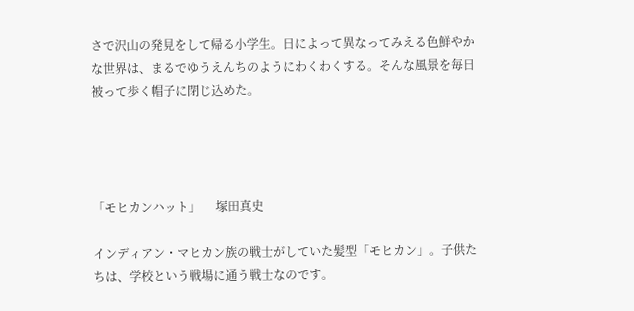さで沢山の発見をして帰る小学生。日によって異なってみえる色鮮やかな世界は、まるでゆうえんちのようにわくわくする。そんな風景を毎日被って歩く帽子に閉じ込めた。




「モヒカンハット」     塚田真史

インディアン・マヒカン族の戦士がしていた髪型「モヒカン」。子供たちは、学校という戦場に通う戦士なのです。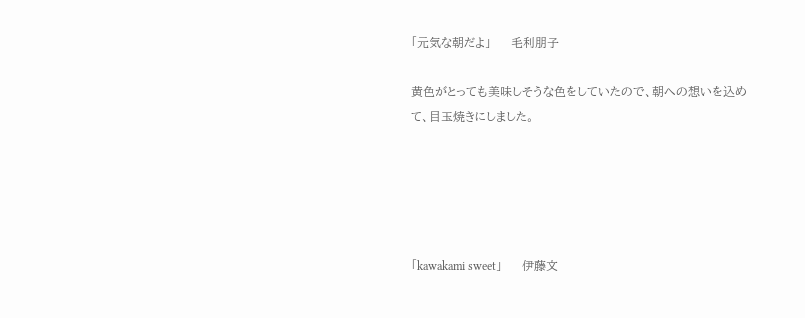「元気な朝だよ」     毛利朋子

黄色がとっても美味しそうな色をしていたので、朝への想いを込めて、目玉焼きにしました。





「kawakami sweet」     伊藤文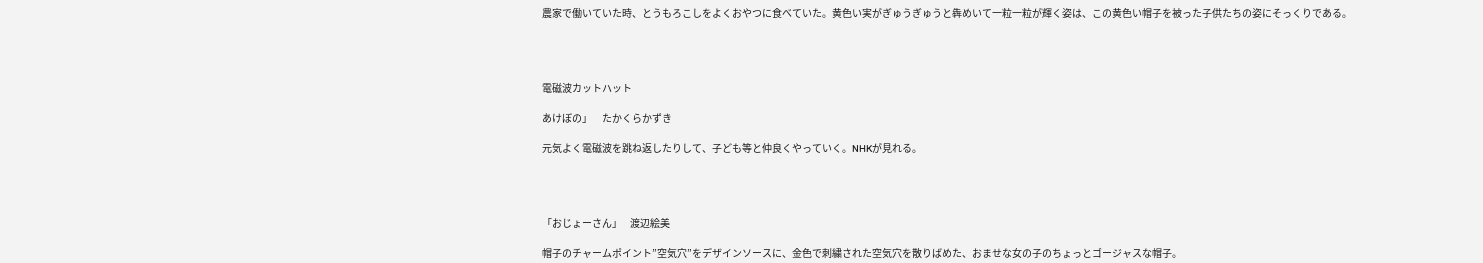農家で働いていた時、とうもろこしをよくおやつに食べていた。黄色い実がぎゅうぎゅうと犇めいて一粒一粒が輝く姿は、この黄色い帽子を被った子供たちの姿にそっくりである。




電磁波カットハット

あけぼの」     たかくらかずき

元気よく電磁波を跳ね返したりして、子ども等と仲良くやっていく。NHKが見れる。




「おじょーさん」    渡辺絵美

帽子のチャームポイント”空気穴”をデザインソースに、金色で刺繍された空気穴を散りばめた、おませな女の子のちょっとゴージャスな帽子。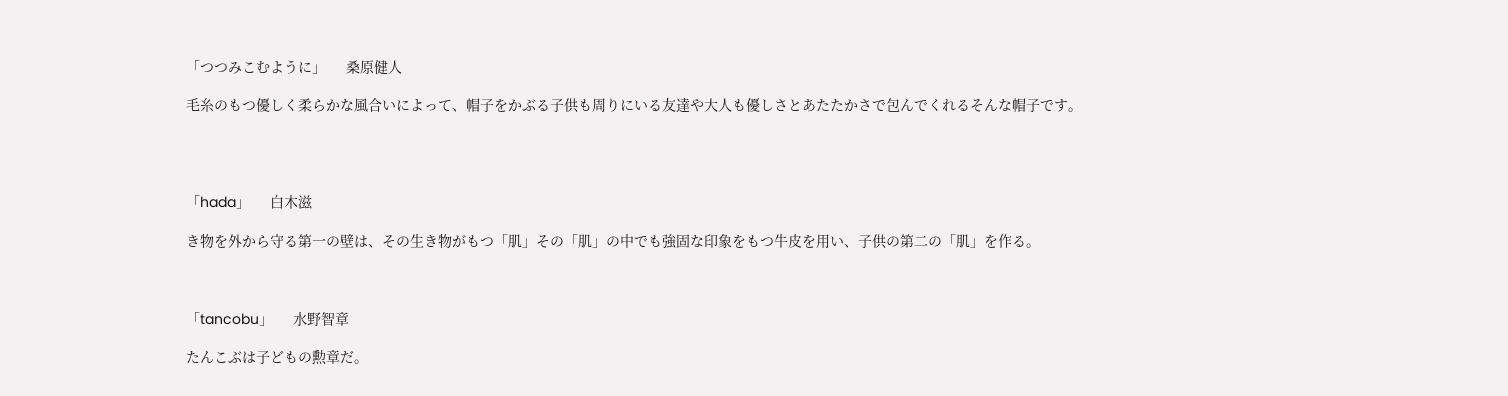「つつみこむように」     桑原健人

毛糸のもつ優しく柔らかな風合いによって、帽子をかぶる子供も周りにいる友達や大人も優しさとあたたかさで包んでくれるそんな帽子です。




「hada」     白木滋

き物を外から守る第一の壁は、その生き物がもつ「肌」その「肌」の中でも強固な印象をもつ牛皮を用い、子供の第二の「肌」を作る。



「tancobu」     水野智章

たんこぶは子どもの勲章だ。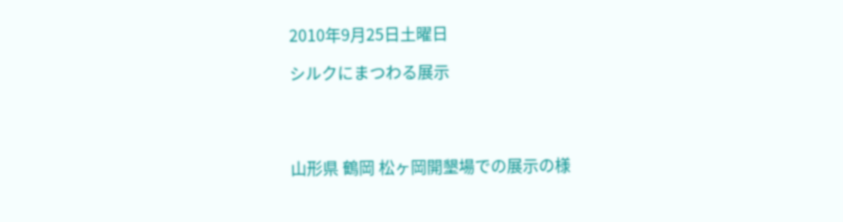2010年9月25日土曜日

シルクにまつわる展示




山形県 鶴岡 松ヶ岡開墾場での展示の様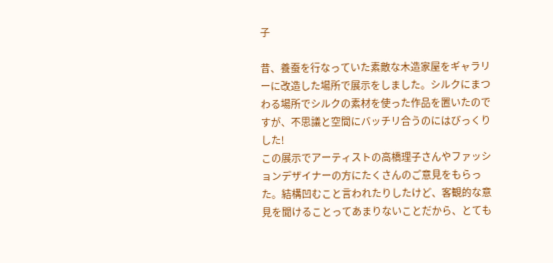子

昔、養蚕を行なっていた素敵な木造家屋をギャラリーに改造した場所で展示をしました。シルクにまつわる場所でシルクの素材を使った作品を置いたのですが、不思議と空間にバッチリ合うのにはびっくりした!
この展示でアーティストの高橋理子さんやファッションデザイナーの方にたくさんのご意見をもらった。結構凹むこと言われたりしたけど、客観的な意見を聞けることってあまりないことだから、とても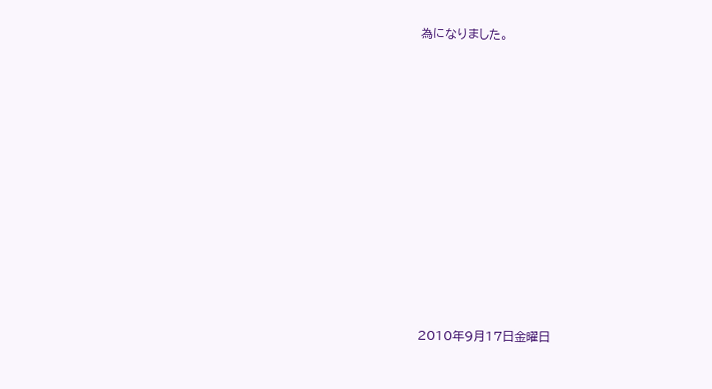為になりました。













2010年9月17日金曜日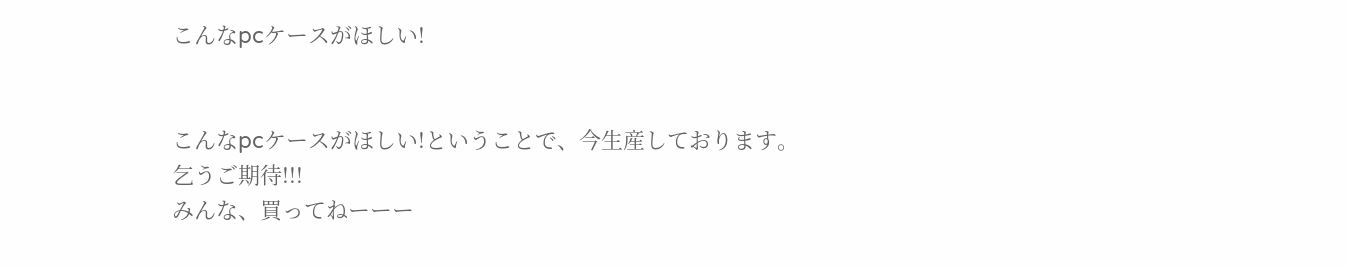こんなpcケースがほしい!


こんなpcケースがほしい!ということで、今生産しております。
乞うご期待!!!
みんな、買ってねーーー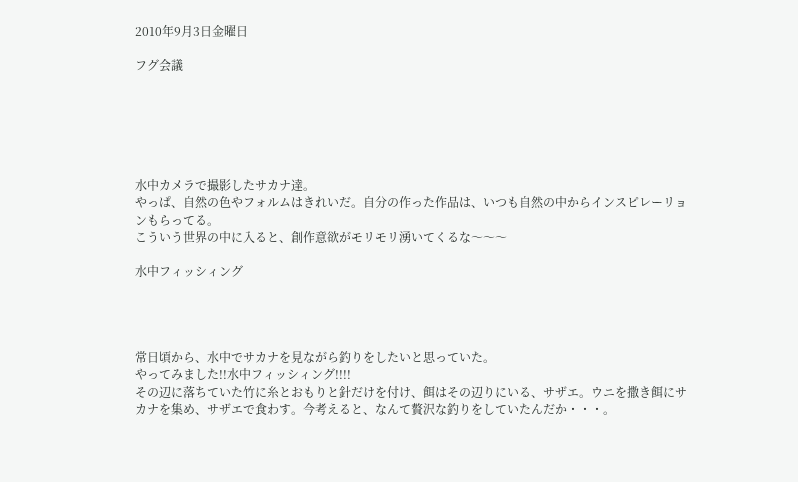2010年9月3日金曜日

フグ会議






水中カメラで撮影したサカナ達。
やっぱ、自然の色やフォルムはきれいだ。自分の作った作品は、いつも自然の中からインスピレーリョンもらってる。
こういう世界の中に入ると、創作意欲がモリモリ湧いてくるな〜〜〜

水中フィッシィング




常日頃から、水中でサカナを見ながら釣りをしたいと思っていた。
やってみました!!水中フィッシィング!!!!
その辺に落ちていた竹に糸とおもりと針だけを付け、餌はその辺りにいる、サザエ。ウニを撒き餌にサカナを集め、サザエで食わす。今考えると、なんて贅沢な釣りをしていたんだか・・・。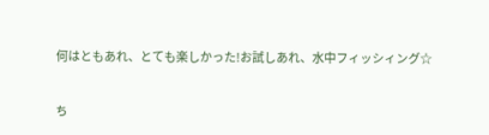何はともあれ、とても楽しかった!お試しあれ、水中フィッシィング☆


ち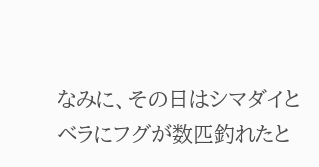なみに、その日はシマダイとベラにフグが数匹釣れたと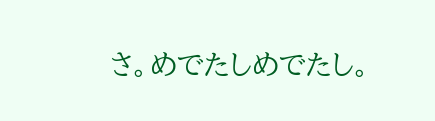さ。めでたしめでたし。